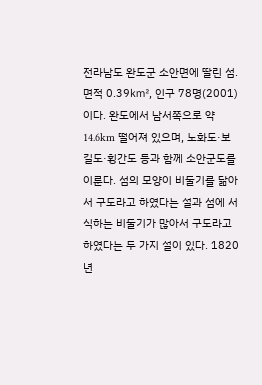전라남도 완도군 소안면에 딸린 섬.
면적 0.39㎢, 인구 78명(2001)이다. 완도에서 남서쪽으로 약 14.6km 떨어져 있으며, 노화도·보길도·횡간도 등과 함께 소안군도를 이룬다. 섬의 모양이 비둘기를 닮아서 구도라고 하였다는 설과 섬에 서식하는 비둘기가 많아서 구도라고 하였다는 두 가지 설이 있다. 1820년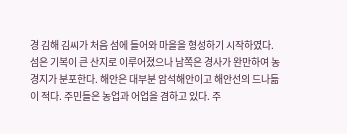경 김해 김씨가 처음 섬에 들어와 마을을 형성하기 시작하였다.
섬은 기복이 큰 산지로 이루어졌으나 남쪽은 경사가 완만하여 농경지가 분포한다. 해안은 대부분 암석해안이고 해안선의 드나듦이 적다. 주민들은 농업과 어업을 겸하고 있다. 주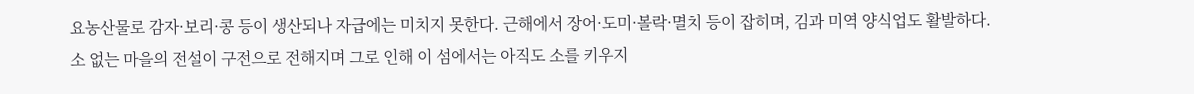요농산물로 감자·보리·콩 등이 생산되나 자급에는 미치지 못한다. 근해에서 장어·도미·볼락·멸치 등이 잡히며, 김과 미역 양식업도 활발하다.
소 없는 마을의 전설이 구전으로 전해지며 그로 인해 이 섬에서는 아직도 소를 키우지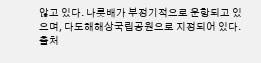않고 있다. 나룻배가 부정기적으로 운항되고 있으며, 다도해해상국립공원으로 지정되어 있다.
출처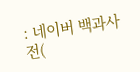: 네이버 백과사전(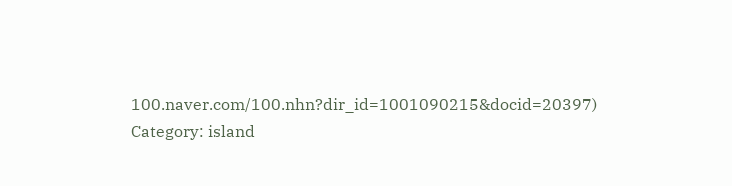100.naver.com/100.nhn?dir_id=1001090215&docid=20397)
Category: island